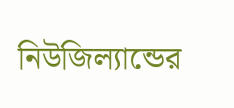নিউজিল্যান্ডের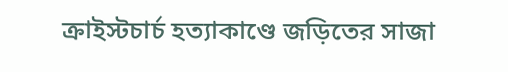ক্রাইস্টচার্চ হত্যাকাণ্ডে জড়িতের সাজা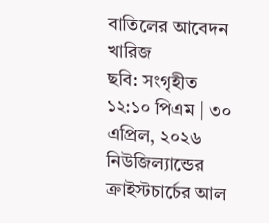বাতিলের আবেদন খারিজ
ছবি: সংগৃহীত
১২:১০ পিএম | ৩০ এপ্রিল, ২০২৬
নিউজিল্যান্ডের ক্রাইস্টচার্চের আল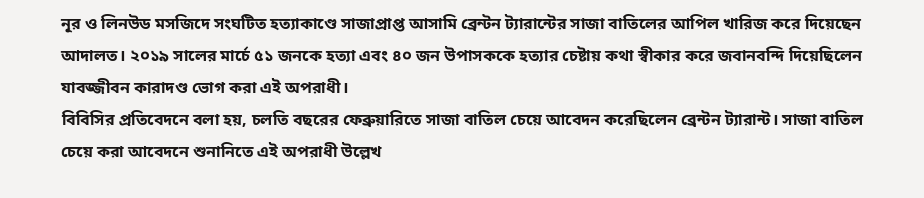নূর ও লিনউড মসজিদে সংঘটিত হত্যাকাণ্ডে সাজাপ্রাপ্ত আসামি ব্রেন্টন ট্যারান্টের সাজা বাতিলের আপিল খারিজ করে দিয়েছেন আদালত। ২০১৯ সালের মার্চে ৫১ জনকে হত্যা এবং ৪০ জন উপাসককে হত্যার চেষ্টায় কথা স্বীকার করে জবানবন্দি দিয়েছিলেন যাবজ্জীবন কারাদণ্ড ভোগ করা এই অপরাধী।
বিবিসির প্রতিবেদনে বলা হয়, চলতি বছরের ফেব্রুয়ারিতে সাজা বাতিল চেয়ে আবেদন করেছিলেন ব্রেন্টন ট্যারান্ট। সাজা বাতিল চেয়ে করা আবেদনে শুনানিতে এই অপরাধী উল্লেখ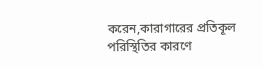করেন,কারাগারের প্রতিকূল পরিস্থিতির কারণে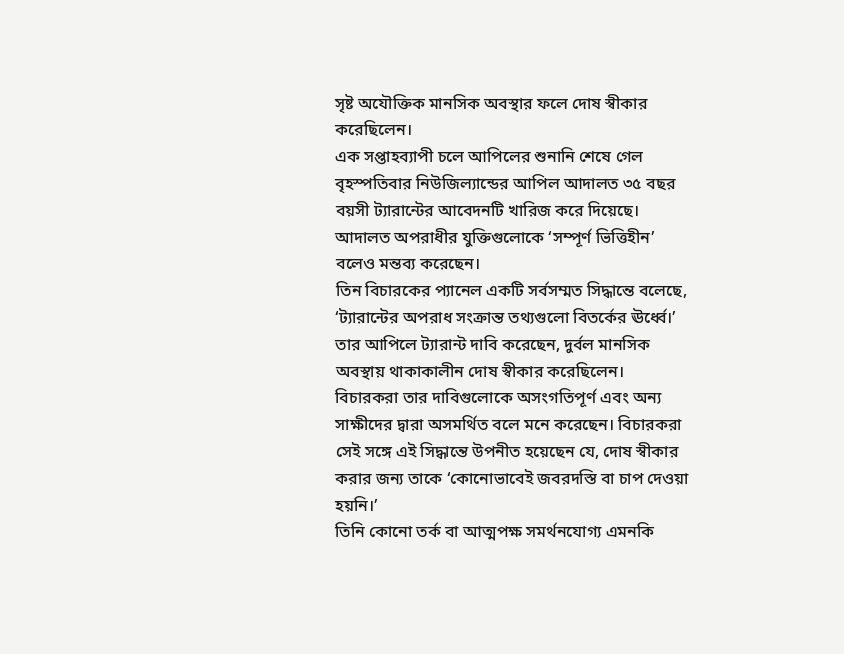সৃষ্ট অযৌক্তিক মানসিক অবস্থার ফলে দোষ স্বীকার করেছিলেন।
এক সপ্তাহব্যাপী চলে আপিলের শুনানি শেষে গেল বৃহস্পতিবার নিউজিল্যান্ডের আপিল আদালত ৩৫ বছর বয়সী ট্যারান্টের আবেদনটি খারিজ করে দিয়েছে। আদালত অপরাধীর যুক্তিগুলোকে ‘সম্পূর্ণ ভিত্তিহীন’ বলেও মন্তব্য করেছেন।
তিন বিচারকের প্যানেল একটি সর্বসম্মত সিদ্ধান্তে বলেছে, ‘ট্যারান্টের অপরাধ সংক্রান্ত তথ্যগুলো বিতর্কের ঊর্ধ্বে।’
তার আপিলে ট্যারান্ট দাবি করেছেন, দুর্বল মানসিক অবস্থায় থাকাকালীন দোষ স্বীকার করেছিলেন।
বিচারকরা তার দাবিগুলোকে অসংগতিপূর্ণ এবং অন্য সাক্ষীদের দ্বারা অসমর্থিত বলে মনে করেছেন। বিচারকরা সেই সঙ্গে এই সিদ্ধান্তে উপনীত হয়েছেন যে, দোষ স্বীকার করার জন্য তাকে ‘কোনোভাবেই জবরদস্তি বা চাপ দেওয়া হয়নি।’
তিনি কোনো তর্ক বা আত্মপক্ষ সমর্থনযোগ্য এমনকি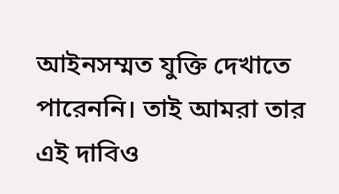আইনসম্মত যুক্তি দেখাতে পারেননি। তাই আমরা তার এই দাবিও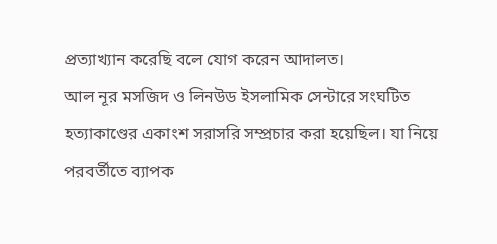প্রত্যাখ্যান করেছি বলে যোগ করেন আদালত।
আল নূর মসজিদ ও লিনউড ইসলামিক সেন্টারে সংঘটিত হত্যাকাণ্ডের একাংশ সরাসরি সম্প্রচার করা হয়েছিল। যা নিয়ে পরবর্তীতে ব্যাপক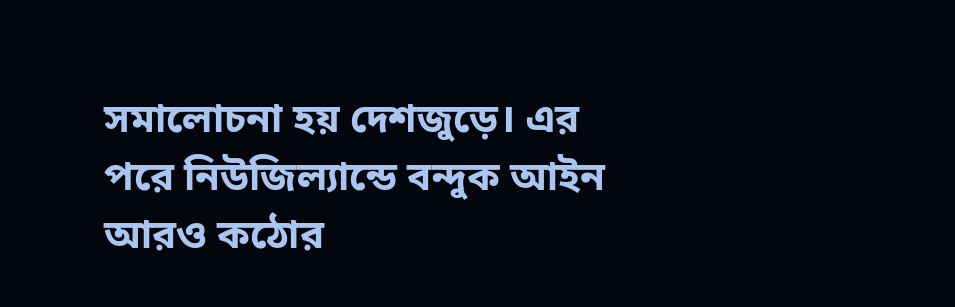সমালোচনা হয় দেশজুড়ে। এর পরে নিউজিল্যান্ডে বন্দুক আইন আরও কঠোর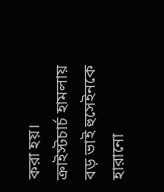করা হয়।
ক্রাইস্টচার্চ হামলায় বড় ভাই হুসেইনকে হারানো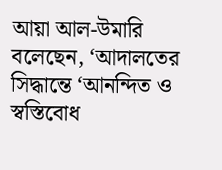আয়া আল-উমারি বলেছেন, ‘আদালতের সিদ্ধান্তে ‘আনন্দিত ও স্বস্তিবোধ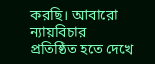করছি। আবারো ন্যায়বিচার প্রতিষ্ঠিত হতে দেখে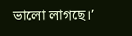ভালো লাগছে।’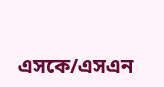এসকে/এসএন